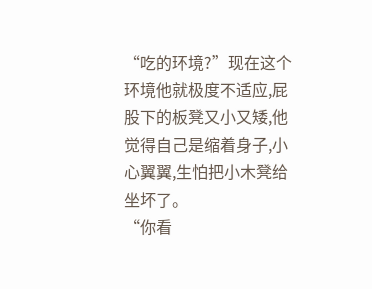“吃的环境?”现在这个环境他就极度不适应,屁股下的板凳又小又矮,他觉得自己是缩着身子,小心翼翼,生怕把小木凳给坐坏了。
“你看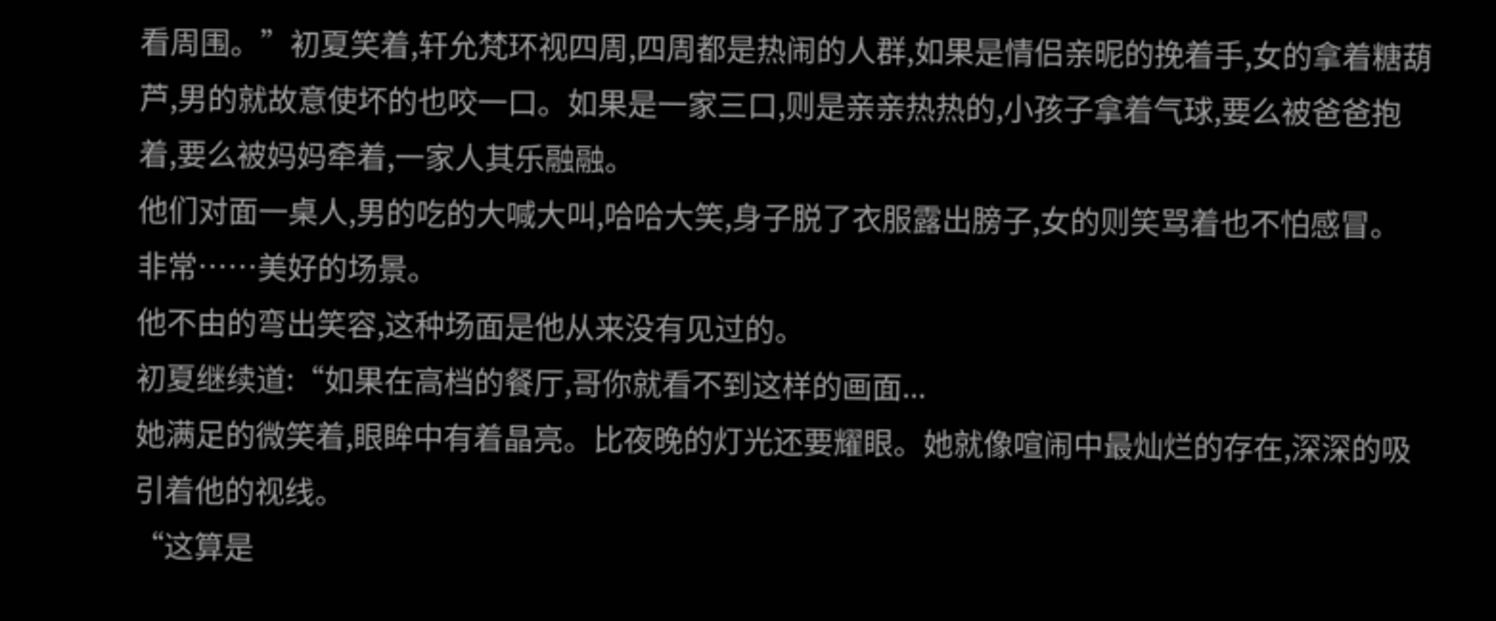看周围。”初夏笑着,轩允梵环视四周,四周都是热闹的人群,如果是情侣亲昵的挽着手,女的拿着糖葫芦,男的就故意使坏的也咬一口。如果是一家三口,则是亲亲热热的,小孩子拿着气球,要么被爸爸抱着,要么被妈妈牵着,一家人其乐融融。
他们对面一桌人,男的吃的大喊大叫,哈哈大笑,身子脱了衣服露出膀子,女的则笑骂着也不怕感冒。
非常……美好的场景。
他不由的弯出笑容,这种场面是他从来没有见过的。
初夏继续道:“如果在高档的餐厅,哥你就看不到这样的画面...
她满足的微笑着,眼眸中有着晶亮。比夜晚的灯光还要耀眼。她就像喧闹中最灿烂的存在,深深的吸引着他的视线。
“这算是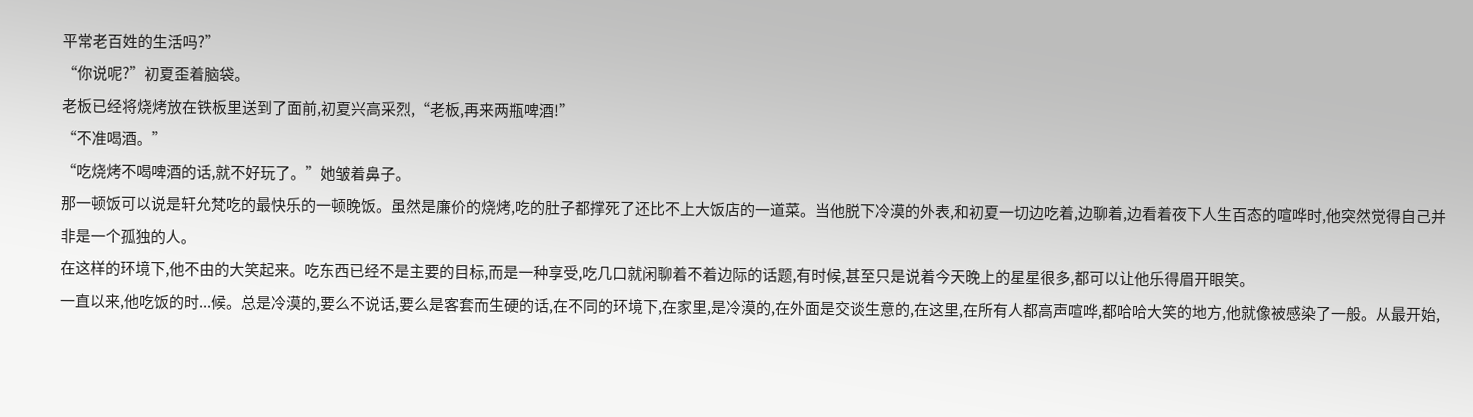平常老百姓的生活吗?”
“你说呢?”初夏歪着脑袋。
老板已经将烧烤放在铁板里送到了面前,初夏兴高采烈,“老板,再来两瓶啤酒!”
“不准喝酒。”
“吃烧烤不喝啤酒的话,就不好玩了。”她皱着鼻子。
那一顿饭可以说是轩允梵吃的最快乐的一顿晚饭。虽然是廉价的烧烤,吃的肚子都撑死了还比不上大饭店的一道菜。当他脱下冷漠的外表,和初夏一切边吃着,边聊着,边看着夜下人生百态的喧哗时,他突然觉得自己并非是一个孤独的人。
在这样的环境下,他不由的大笑起来。吃东西已经不是主要的目标,而是一种享受,吃几口就闲聊着不着边际的话题,有时候,甚至只是说着今天晚上的星星很多,都可以让他乐得眉开眼笑。
一直以来,他吃饭的时...候。总是冷漠的,要么不说话,要么是客套而生硬的话,在不同的环境下,在家里,是冷漠的,在外面是交谈生意的,在这里,在所有人都高声喧哗,都哈哈大笑的地方,他就像被感染了一般。从最开始,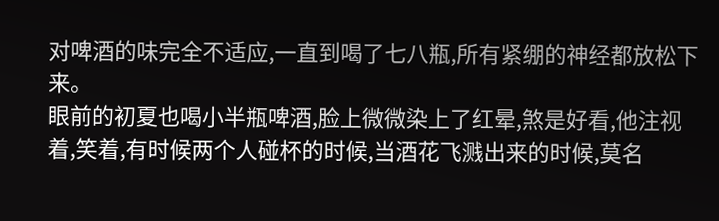对啤酒的味完全不适应,一直到喝了七八瓶,所有紧绷的神经都放松下来。
眼前的初夏也喝小半瓶啤酒,脸上微微染上了红晕,煞是好看,他注视着,笑着,有时候两个人碰杯的时候,当酒花飞溅出来的时候,莫名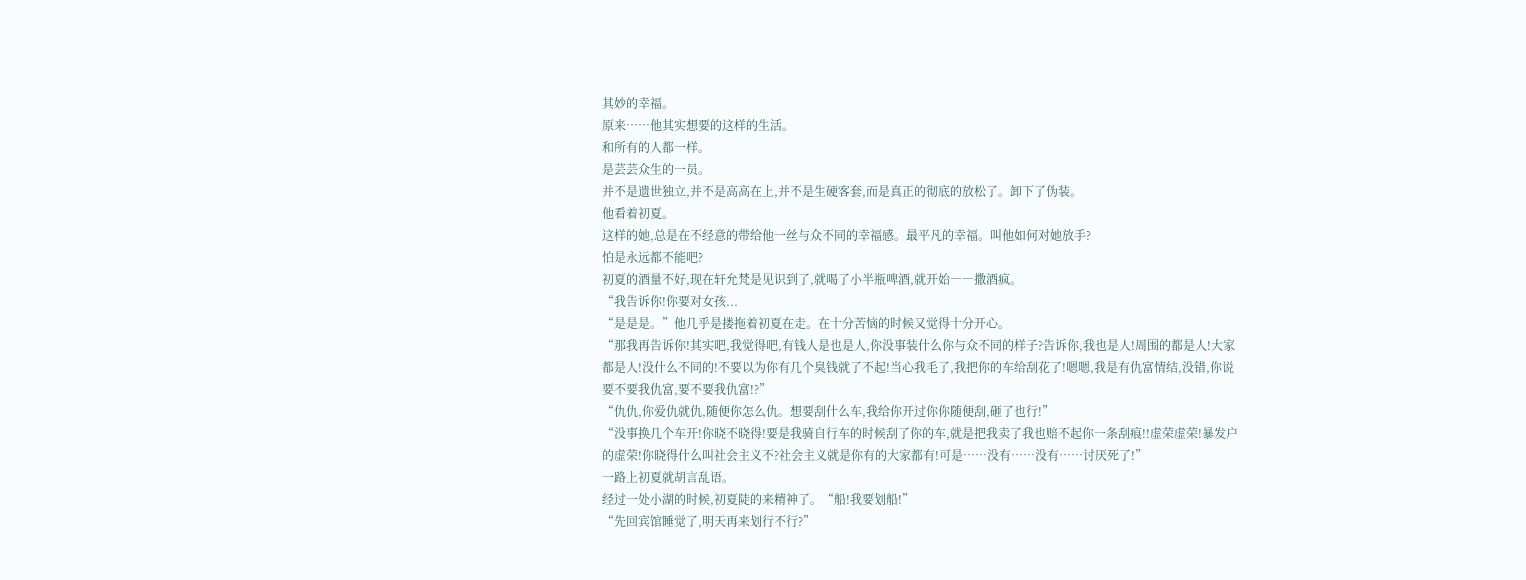其妙的幸福。
原来……他其实想要的这样的生活。
和所有的人都一样。
是芸芸众生的一员。
并不是遗世独立,并不是高高在上,并不是生硬客套,而是真正的彻底的放松了。卸下了伪装。
他看着初夏。
这样的她,总是在不经意的带给他一丝与众不同的幸福感。最平凡的幸福。叫他如何对她放手?
怕是永远都不能吧?
初夏的酒量不好,现在轩允梵是见识到了,就喝了小半瓶啤酒,就开始――撒酒疯。
“我告诉你!你要对女孩...
“是是是。”他几乎是搂拖着初夏在走。在十分苦恼的时候又觉得十分开心。
“那我再告诉你!其实吧,我觉得吧,有钱人是也是人,你没事装什么你与众不同的样子?告诉你,我也是人!周围的都是人!大家都是人!没什么不同的!不要以为你有几个臭钱就了不起!当心我毛了,我把你的车给刮花了!嗯嗯,我是有仇富情结,没错,你说要不要我仇富,要不要我仇富!?”
“仇仇,你爱仇就仇,随便你怎么仇。想要刮什么车,我给你开过你你随便刮,砸了也行!”
“没事换几个车开!你晓不晓得!要是我骑自行车的时候刮了你的车,就是把我卖了我也赔不起你一条刮痕!!虚荣虚荣!暴发户的虚荣!你晓得什么叫社会主义不?社会主义就是你有的大家都有!可是……没有……没有……讨厌死了!”
一路上初夏就胡言乱语。
经过一处小湖的时候,初夏陡的来精神了。“船!我要划船!”
“先回宾馆睡觉了,明天再来划行不行?”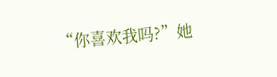“你喜欢我吗?”她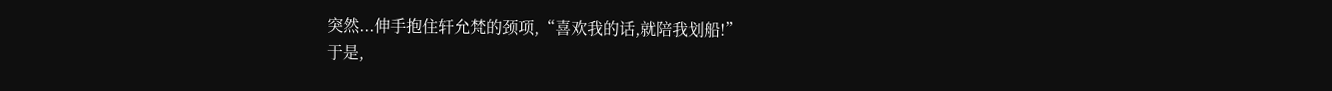突然...伸手抱住轩允梵的颈项,“喜欢我的话,就陪我划船!”
于是,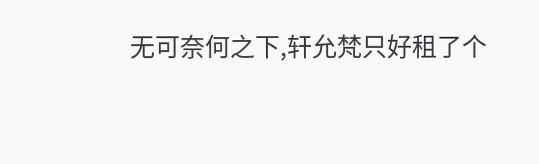无可奈何之下,轩允梵只好租了个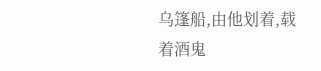乌篷船,由他划着,载着酒鬼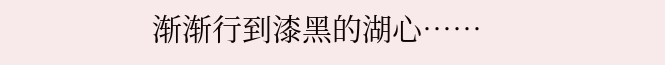渐渐行到漆黑的湖心……